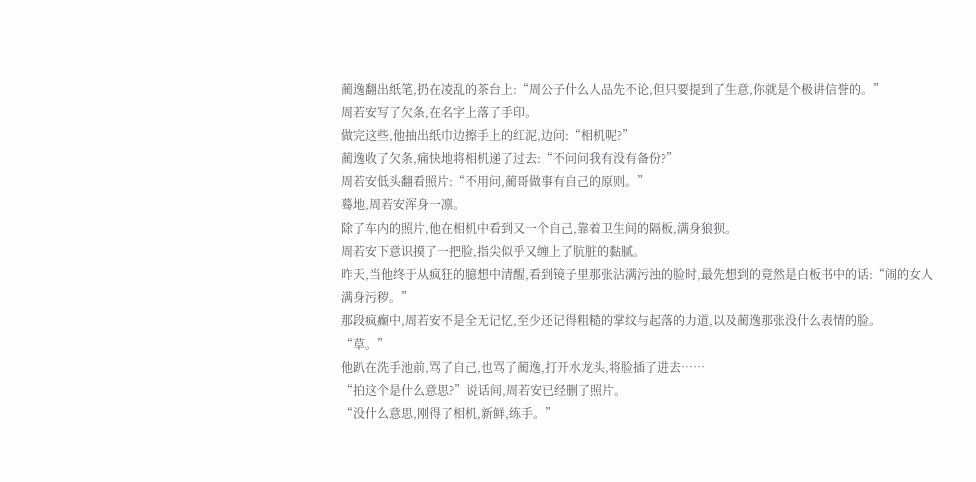蔺逸翻出纸笔,扔在凌乱的茶台上:“周公子什么人品先不论,但只要提到了生意,你就是个极讲信誉的。”
周若安写了欠条,在名字上落了手印。
做完这些,他抽出纸巾边擦手上的红泥,边问:“相机呢?”
蔺逸收了欠条,痛快地将相机递了过去:“不问问我有没有备份?”
周若安低头翻看照片:“不用问,蔺哥做事有自己的原则。”
蓦地,周若安浑身一凛。
除了车内的照片,他在相机中看到又一个自己,靠着卫生间的隔板,满身狼狈。
周若安下意识摸了一把脸,指尖似乎又缠上了肮脏的黏腻。
昨天,当他终于从疯狂的臆想中清醒,看到镜子里那张沾满污浊的脸时,最先想到的竟然是白板书中的话:“闹的女人满身污秽。”
那段疯癫中,周若安不是全无记忆,至少还记得粗糙的掌纹与起落的力道,以及蔺逸那张没什么表情的脸。
“草。”
他趴在洗手池前,骂了自己,也骂了蔺逸,打开水龙头,将脸插了进去……
“拍这个是什么意思?”说话间,周若安已经删了照片。
“没什么意思,刚得了相机,新鲜,练手。”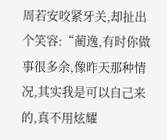周若安咬紧牙关,却扯出个笑容:“蔺逸,有时你做事很多余,像昨天那种情况,其实我是可以自己来的,真不用炫耀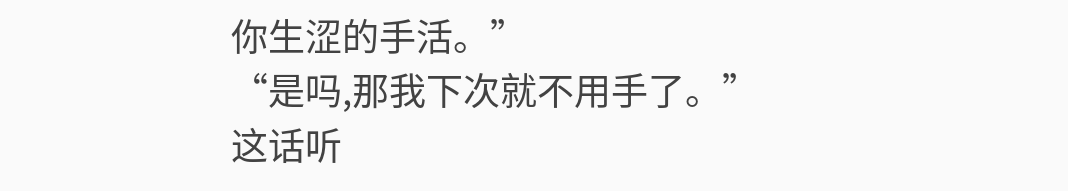你生涩的手活。”
“是吗,那我下次就不用手了。”
这话听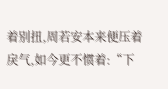着别扭,周若安本来便压着戾气,如今更不惯着:“下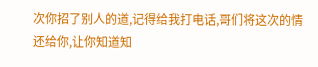次你招了别人的道,记得给我打电话,哥们将这次的情还给你,让你知道知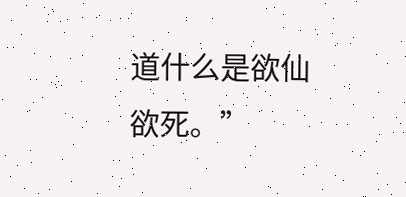道什么是欲仙欲死。”